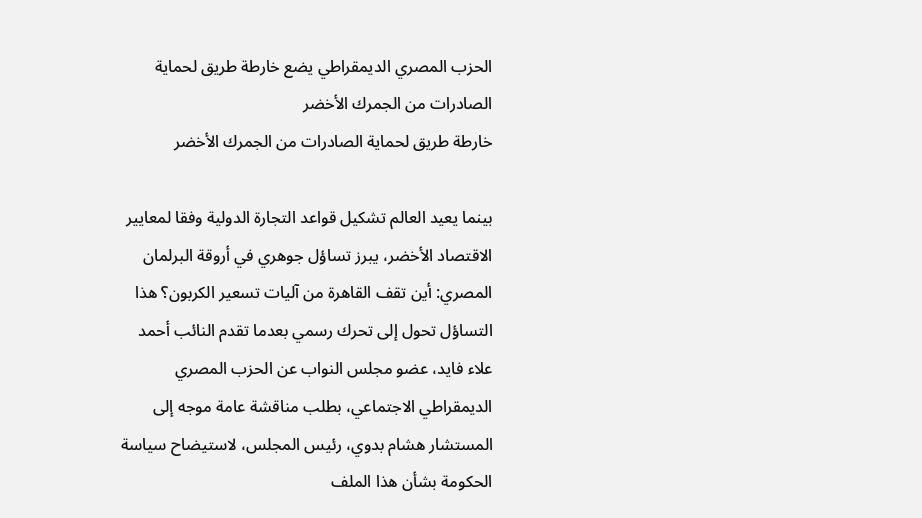الحزب المصري الديمقراطي يضع خارطة طريق لحماية الصادرات من الجمرك الأخضر
خارطة طريق لحماية الصادرات من الجمرك الأخضر

بينما يعيد العالم تشكيل قواعد التجارة الدولية وفقا لمعايير الاقتصاد الأخضر، يبرز تساؤل جوهري في أروقة البرلمان المصري: أين تقف القاهرة من آليات تسعير الكربون؟ هذا التساؤل تحول إلى تحرك رسمي بعدما تقدم النائب أحمد علاء فايد، عضو مجلس النواب عن الحزب المصري الديمقراطي الاجتماعي، بطلب مناقشة عامة موجه إلى المستشار هشام بدوي، رئيس المجلس، لاستيضاح سياسة الحكومة بشأن هذا الملف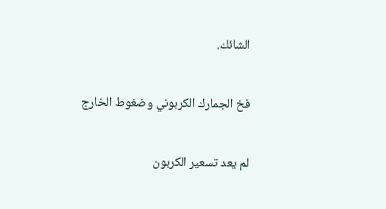الشائك.

فخ الجمارك الكربوني وضغوط الخارج

لم يعد تسعير الكربون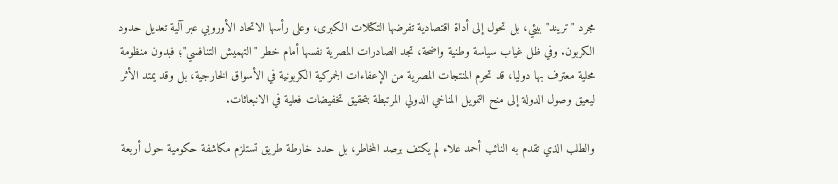مجرد "تريند" بيئي، بل تحول إلى أداة اقتصادية تفرضها التكتلات الكبرى، وعلى رأسها الاتحاد الأوروبي عبر آلية تعديل حدود الكربون. وفي ظل غياب سياسة وطنية واضحة، تجد الصادرات المصرية نفسها أمام خطر "التهميش التنافسي"؛ فبدون منظومة محلية معترف بها دوليا، قد تحرم المنتجات المصرية من الإعفاءات الجمركية الكربونية في الأسواق الخارجية، بل وقد يمتد الأثر ليعيق وصول الدولة إلى منح التمويل المناخي الدولي المرتبطة بتحقيق تخفيضات فعلية في الانبعاثات.

والطلب الذي تقدم به النائب أحمد علاء لم يكتف برصد المخاطر، بل حدد خارطة طريق تستلزم مكاشفة حكومية حول أربعة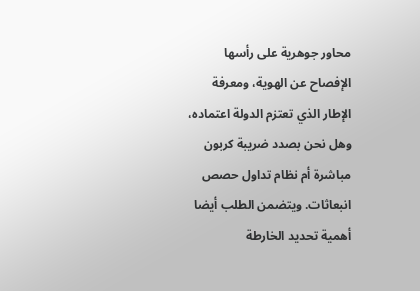محاور جوهرية على رأسها الإفصاح عن الهوية، ومعرفة الإطار الذي تعتزم الدولة اعتماده، وهل نحن بصدد ضريبة كربون مباشرة أم نظام تداول حصص انبعاثات. ويتضمن الطلب أيضا أهمية تحديد الخارطة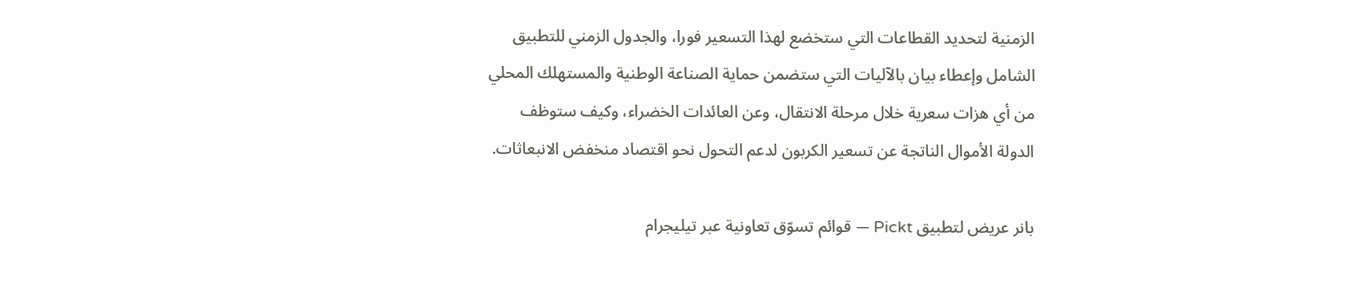الزمنية لتحديد القطاعات التي ستخضع لهذا التسعير فورا، والجدول الزمني للتطبيق الشامل وإعطاء بيان بالآليات التي ستضمن حماية الصناعة الوطنية والمستهلك المحلي من أي هزات سعرية خلال مرحلة الانتقال، وعن العائدات الخضراء، وكيف ستوظف الدولة الأموال الناتجة عن تسعير الكربون لدعم التحول نحو اقتصاد منخفض الانبعاثات.

بانر عريض لتطبيق Pickt — قوائم تسوّق تعاونية عبر تيليجرام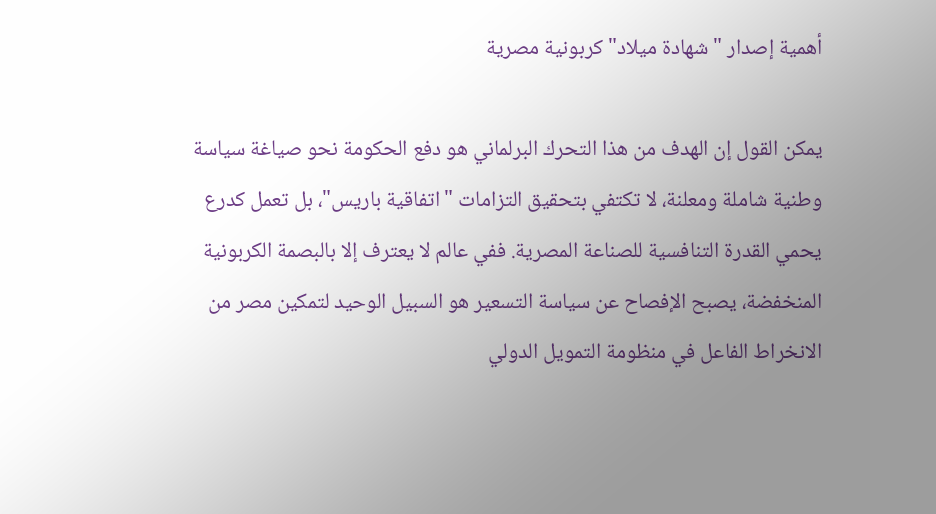أهمية إصدار "شهادة ميلاد" كربونية مصرية

يمكن القول إن الهدف من هذا التحرك البرلماني هو دفع الحكومة نحو صياغة سياسة وطنية شاملة ومعلنة، لا تكتفي بتحقيق التزامات "اتفاقية باريس"، بل تعمل كدرع يحمي القدرة التنافسية للصناعة المصرية. ففي عالم لا يعترف إلا بالبصمة الكربونية المنخفضة، يصبح الإفصاح عن سياسة التسعير هو السبيل الوحيد لتمكين مصر من الانخراط الفاعل في منظومة التمويل الدولي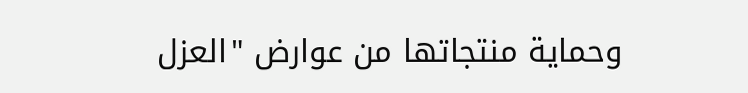وحماية منتجاتها من عوارض "العزل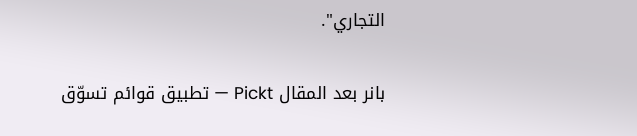التجاري".

بانر بعد المقال Pickt — تطبيق قوائم تسوّق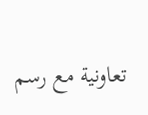تعاونية مع رسم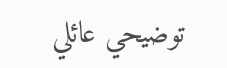توضيحي عائلي